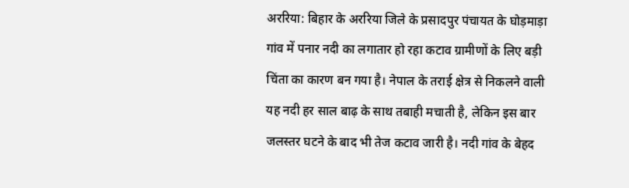अररिया: बिहार के अररिया जिले के प्रसादपुर पंचायत के घोड़माड़ा गांव में पनार नदी का लगातार हो रहा कटाव ग्रामीणों के लिए बड़ी चिंता का कारण बन गया है। नेपाल के तराई क्षेत्र से निकलने वाली यह नदी हर साल बाढ़ के साथ तबाही मचाती है, लेकिन इस बार जलस्तर घटने के बाद भी तेज कटाव जारी है। नदी गांव के बेहद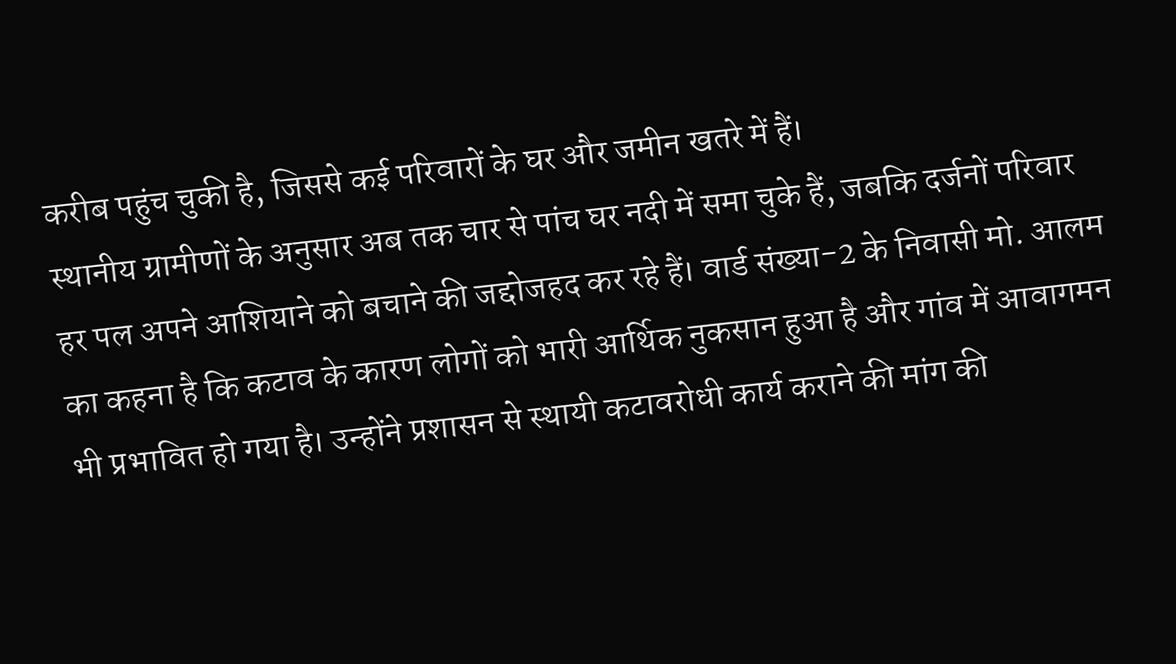करीब पहुंच चुकी है, जिससे कई परिवारों के घर और जमीन खतरे में हैं।
स्थानीय ग्रामीणों के अनुसार अब तक चार से पांच घर नदी में समा चुके हैं, जबकि दर्जनों परिवार हर पल अपने आशियाने को बचाने की जद्दोजहद कर रहे हैं। वार्ड संख्या-2 के निवासी मो. आलम का कहना है कि कटाव के कारण लोगों को भारी आर्थिक नुकसान हुआ है और गांव में आवागमन भी प्रभावित हो गया है। उन्होंने प्रशासन से स्थायी कटावरोधी कार्य कराने की मांग की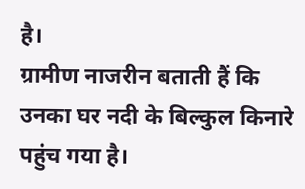है।
ग्रामीण नाजरीन बताती हैं कि उनका घर नदी के बिल्कुल किनारे पहुंच गया है।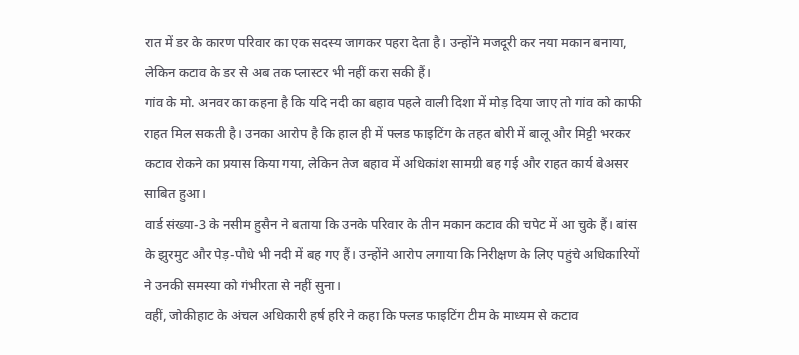रात में डर के कारण परिवार का एक सदस्य जागकर पहरा देता है। उन्होंने मजदूरी कर नया मकान बनाया, लेकिन कटाव के डर से अब तक प्लास्टर भी नहीं करा सकी हैं।
गांव के मो. अनवर का कहना है कि यदि नदी का बहाव पहले वाली दिशा में मोड़ दिया जाए तो गांव को काफी राहत मिल सकती है। उनका आरोप है कि हाल ही में फ्लड फाइटिंग के तहत बोरी में बालू और मिट्टी भरकर कटाव रोकने का प्रयास किया गया, लेकिन तेज बहाव में अधिकांश सामग्री बह गई और राहत कार्य बेअसर साबित हुआ।
वार्ड संख्या-3 के नसीम हुसैन ने बताया कि उनके परिवार के तीन मकान कटाव की चपेट में आ चुके हैं। बांस के झुरमुट और पेड़-पौधे भी नदी में बह गए हैं। उन्होंने आरोप लगाया कि निरीक्षण के लिए पहुंचे अधिकारियों ने उनकी समस्या को गंभीरता से नहीं सुना।
वहीं, जोकीहाट के अंचल अधिकारी हर्ष हरि ने कहा कि फ्लड फाइटिंग टीम के माध्यम से कटाव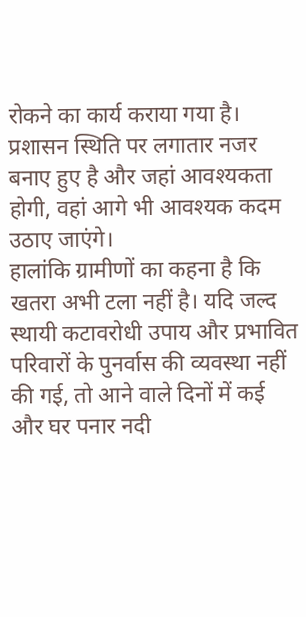रोकने का कार्य कराया गया है। प्रशासन स्थिति पर लगातार नजर बनाए हुए है और जहां आवश्यकता होगी, वहां आगे भी आवश्यक कदम उठाए जाएंगे।
हालांकि ग्रामीणों का कहना है कि खतरा अभी टला नहीं है। यदि जल्द स्थायी कटावरोधी उपाय और प्रभावित परिवारों के पुनर्वास की व्यवस्था नहीं की गई, तो आने वाले दिनों में कई और घर पनार नदी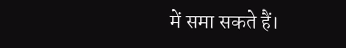में समा सकते हैं।